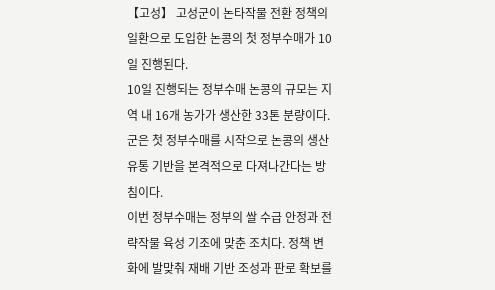【고성】 고성군이 논타작물 전환 정책의 일환으로 도입한 논콩의 첫 정부수매가 10일 진행된다.
10일 진행되는 정부수매 논콩의 규모는 지역 내 16개 농가가 생산한 33톤 분량이다. 군은 첫 정부수매를 시작으로 논콩의 생산 유통 기반을 본격적으로 다져나간다는 방침이다.
이번 정부수매는 정부의 쌀 수급 안정과 전략작물 육성 기조에 맞춘 조치다. 정책 변화에 발맞춰 재배 기반 조성과 판로 확보를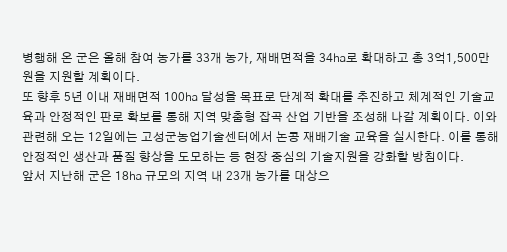병행해 온 군은 올해 참여 농가를 33개 농가, 재배면적을 34㏊로 확대하고 총 3억1,500만원을 지원할 계획이다.
또 향후 5년 이내 재배면적 100㏊ 달성을 목표로 단계적 확대를 추진하고 체계적인 기술교육과 안정적인 판로 확보를 통해 지역 맞춤형 잡곡 산업 기반을 조성해 나갈 계획이다. 이와 관련해 오는 12일에는 고성군농업기술센터에서 논콩 재배기술 교육을 실시한다. 이를 통해 안정적인 생산과 품질 향상을 도모하는 등 현장 중심의 기술지원을 강화할 방침이다.
앞서 지난해 군은 18㏊ 규모의 지역 내 23개 농가를 대상으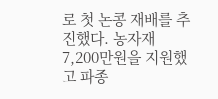로 첫 논콩 재배를 추진했다. 농자재 7,200만원을 지원했고 파종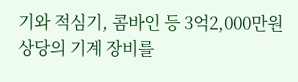기와 적심기, 콤바인 등 3억2,000만원 상당의 기계 장비를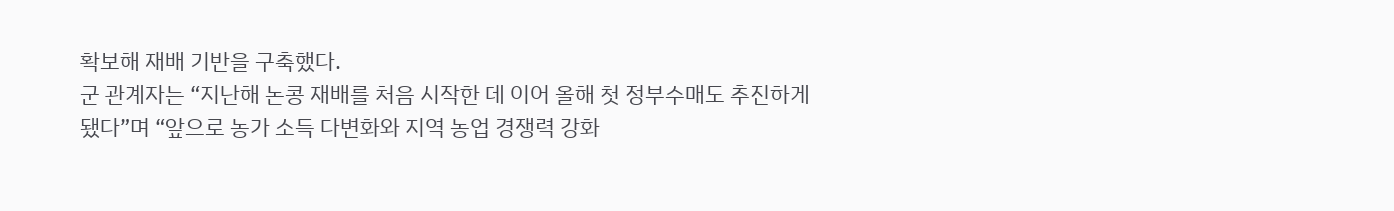확보해 재배 기반을 구축했다.
군 관계자는 “지난해 논콩 재배를 처음 시작한 데 이어 올해 첫 정부수매도 추진하게 됐다”며 “앞으로 농가 소득 다변화와 지역 농업 경쟁력 강화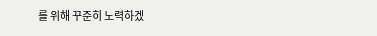를 위해 꾸준히 노력하겠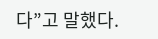다”고 말했다.